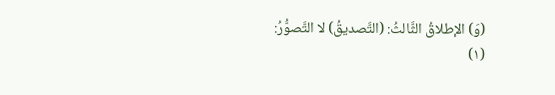(وَ) الإطلاقُ الثَّالثُ: (التَّصديقُ) لا التَّصوُّرُ:
(١)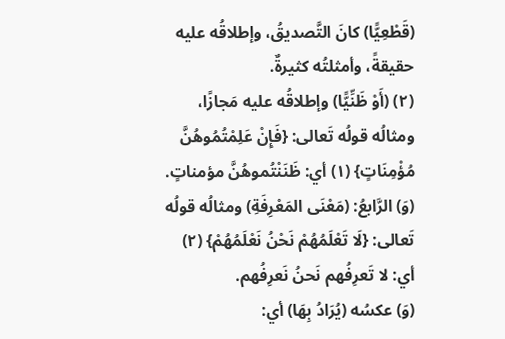(قَطْعِيًّا) كانَ التَّصديقُ، وإطلاقُه عليه حقيقةً، وأمثلتُه كثيرةٌ.
(٢) (أَوْ ظَنِّيًّا) وإطلاقُه عليه مَجازًا، ومثالُه قولُه تَعالى: {فَإِنْ عَلِمْتُمُوهُنَّ مُؤْمِنَاتٍ} (١) أي: ظَنَنْتُموهُنَّ مؤمناتٍ.
(وَ) الرَّابعُ: (مَعْنَى المَعْرِفَةِ) ومثالُه قولُه تَعالى: {لَا تَعْلَمُهُمْ نَحْنُ نَعْلَمُهُمْ} (٢) أي: لا تَعرِفُهم نَحنُ نَعرِفُهم.
(وَ) عكسُه (يُرَادُ بِهَا) أي: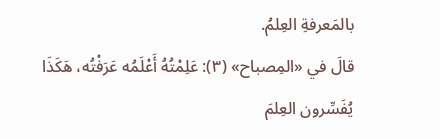بالمَعرفةِ العِلمُ.
قالَ في «المِصباح» (٣): عَلِمْتُهُ أَعْلَمُه عَرَفْتُه، هَكَذَا يُفَسِّرون العِلمَ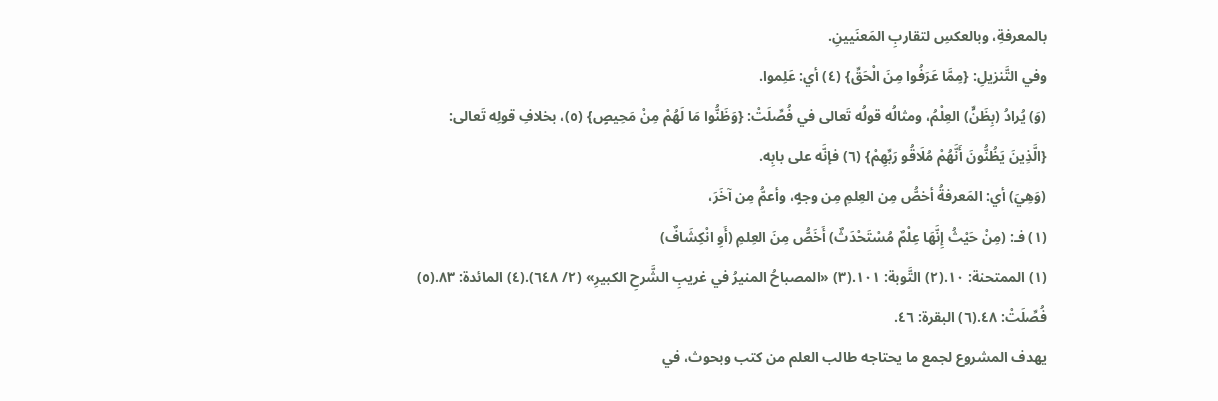بالمعرفةِ، وبالعكسِ لتقاربِ المَعنَيينِ.
وفي التَّنزيلِ: {مِمَّا عَرَفُوا مِنَ الْحَقِّ} (٤) أي: عَلِموا.
(وَ) يُرادُ (بِظَنٍّ) العِلْمُ، ومثالُه قولُه تَعالى في فُصِّلَتْ: {وَظَنُّوا مَا لَهُمْ مِنْ مَحِيصٍ} (٥)، بخلافِ قولِه تَعالى: {الَّذِينَ يَظُنُّونَ أَنَّهُمْ مُلَاقُو رَبِّهِمْ} (٦) فإنَّه على بابِه.
(وَهِيَ) أي: المَعرفةُ أخصُّ مِن العِلمِ مِن وجهٍ، وأعمُّ مِن آخَرَ،
(١) فـ: (مِنْ حَيْثُ إِنَّهَا عِلْمٌ مُسْتَحْدَثٌ) أَخَصُّ مِنَ العِلمِ (أَوِ انْكِشَافٌ)
(١) الممتحنة: ١٠.(٢) التَّوبة: ١٠١.(٣) «المصباحُ المنيرُ في غريبِ الشَّرحِ الكبيرِ» (٢/ ٦٤٨).(٤) المائدة: ٨٣.(٥) فُصِّلَتْ: ٤٨.(٦) البقرة: ٤٦.
يهدف المشروع لجمع ما يحتاجه طالب العلم من كتب وبحوث، في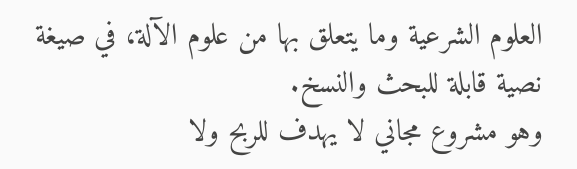العلوم الشرعية وما يتعلق بها من علوم الآلة، في صيغة نصية قابلة للبحث والنسخ.
وهو مشروع مجاني لا يهدف للربح ولا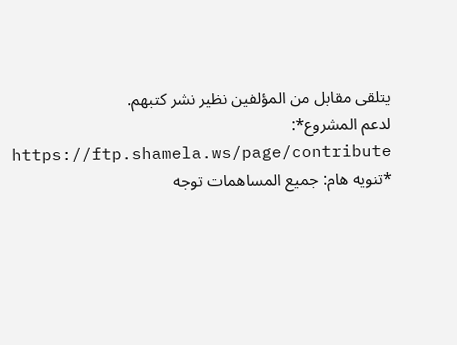يتلقى مقابل من المؤلفين نظير نشر كتبهم.
لدعم المشروع*: https://ftp.shamela.ws/page/contribute
*تنويه هام: جميع المساهمات توجه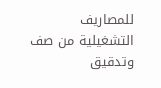للمصاريف التشغيلية من صف وتدقيق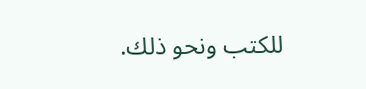للكتب ونحو ذلك.